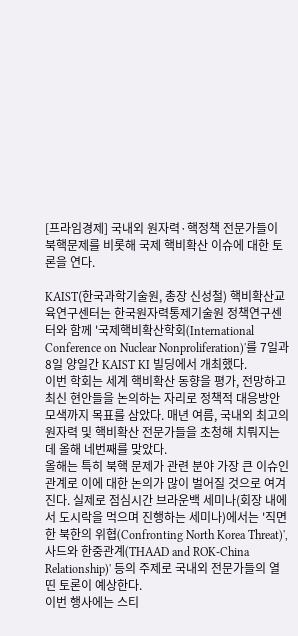[프라임경제] 국내외 원자력·핵정책 전문가들이 북핵문제를 비롯해 국제 핵비확산 이슈에 대한 토론을 연다.

KAIST(한국과학기술원, 총장 신성철) 핵비확산교육연구센터는 한국원자력통제기술원 정책연구센터와 함께 '국제핵비확산학회(International Conference on Nuclear Nonproliferation)'를 7일과 8일 양일간 KAIST KI 빌딩에서 개최했다.
이번 학회는 세계 핵비확산 동향을 평가, 전망하고 최신 현안들을 논의하는 자리로 정책적 대응방안 모색까지 목표를 삼았다. 매년 여름, 국내외 최고의 원자력 및 핵비확산 전문가들을 초청해 치뤄지는데 올해 네번째를 맞았다.
올해는 특히 북핵 문제가 관련 분야 가장 큰 이슈인 관계로 이에 대한 논의가 많이 벌어질 것으로 여겨진다. 실제로 점심시간 브라운백 세미나(회장 내에서 도시락을 먹으며 진행하는 세미나)에서는 '직면한 북한의 위협(Confronting North Korea Threat)', 사드와 한중관계(THAAD and ROK-China Relationship)' 등의 주제로 국내외 전문가들의 열띤 토론이 예상한다.
이번 행사에는 스티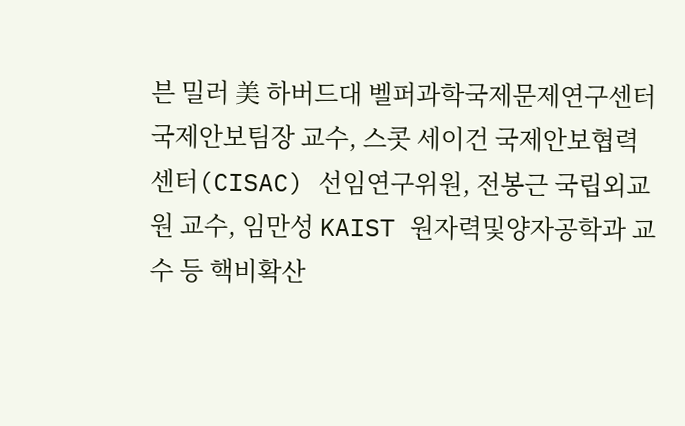븐 밀러 美 하버드대 벨퍼과학국제문제연구센터 국제안보팀장 교수, 스콧 세이건 국제안보협력센터(CISAC) 선임연구위원, 전봉근 국립외교원 교수, 임만성 KAIST 원자력및양자공학과 교수 등 핵비확산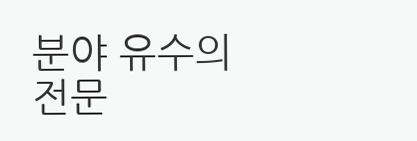분야 유수의 전문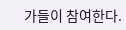가들이 참여한다.